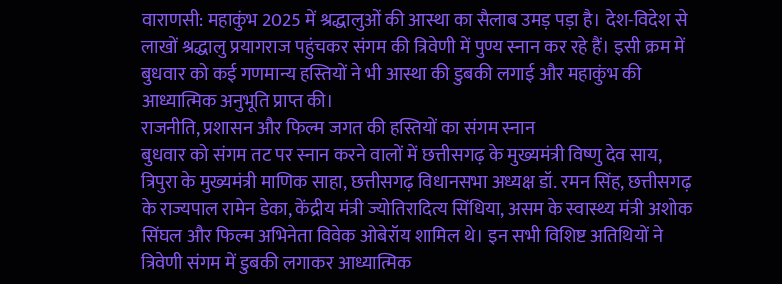वाराणसी: महाकुंभ 2025 में श्रद्धालुओं की आस्था का सैलाब उमड़ पड़ा है। देश-विदेश से लाखों श्रद्धालु प्रयागराज पहुंचकर संगम की त्रिवेणी में पुण्य स्नान कर रहे हैं। इसी क्रम में बुधवार को कई गणमान्य हस्तियों ने भी आस्था की डुबकी लगाई और महाकुंभ की आध्यात्मिक अनुभूति प्राप्त की।
राजनीति, प्रशासन और फिल्म जगत की हस्तियों का संगम स्नान
बुधवार को संगम तट पर स्नान करने वालों में छत्तीसगढ़ के मुख्यमंत्री विष्णु देव साय, त्रिपुरा के मुख्यमंत्री माणिक साहा, छत्तीसगढ़ विधानसभा अध्यक्ष डॉ. रमन सिंह, छत्तीसगढ़ के राज्यपाल रामेन डेका, केंद्रीय मंत्री ज्योतिरादित्य सिंधिया, असम के स्वास्थ्य मंत्री अशोक सिंघल और फिल्म अभिनेता विवेक ओबेरॉय शामिल थे। इन सभी विशिष्ट अतिथियों ने त्रिवेणी संगम में डुबकी लगाकर आध्यात्मिक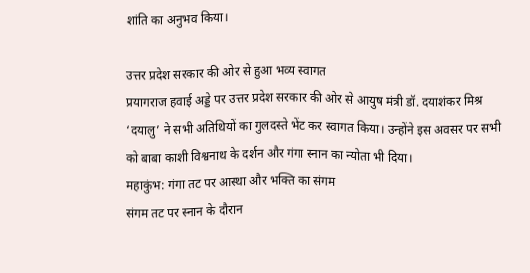शांति का अनुभव किया।

उत्तर प्रदेश सरकार की ओर से हुआ भव्य स्वागत
प्रयागराज हवाई अड्डे पर उत्तर प्रदेश सरकार की ओर से आयुष मंत्री डॉ. दयाशंकर मिश्र ‘दयालु’ ने सभी अतिथियों का गुलदस्ते भेंट कर स्वागत किया। उन्होंने इस अवसर पर सभी को बाबा काशी विश्वनाथ के दर्शन और गंगा स्नान का न्योता भी दिया।
महाकुंभ: गंगा तट पर आस्था और भक्ति का संगम
संगम तट पर स्नान के दौरान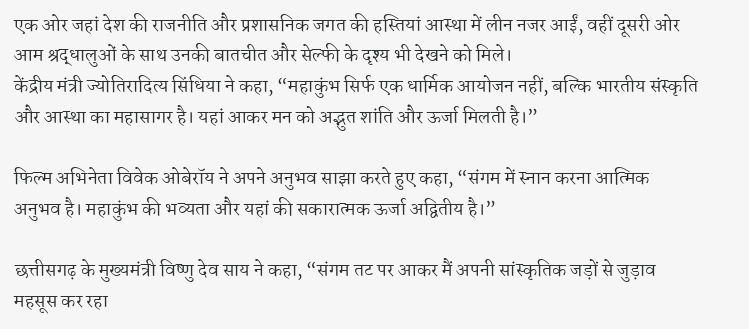एक ओर जहां देश की राजनीति और प्रशासनिक जगत की हस्तियां आस्था में लीन नजर आईं, वहीं दूसरी ओर आम श्रद्धालुओं के साथ उनकी बातचीत और सेल्फी के दृश्य भी देखने को मिले।
केंद्रीय मंत्री ज्योतिरादित्य सिंधिया ने कहा, “महाकुंभ सिर्फ एक धार्मिक आयोजन नहीं, बल्कि भारतीय संस्कृति और आस्था का महासागर है। यहां आकर मन को अद्भुत शांति और ऊर्जा मिलती है।”

फिल्म अभिनेता विवेक ओबेरॉय ने अपने अनुभव साझा करते हुए कहा, “संगम में स्नान करना आत्मिक अनुभव है। महाकुंभ की भव्यता और यहां की सकारात्मक ऊर्जा अद्वितीय है।”

छत्तीसगढ़ के मुख्यमंत्री विष्णु देव साय ने कहा, “संगम तट पर आकर मैं अपनी सांस्कृतिक जड़ों से जुड़ाव महसूस कर रहा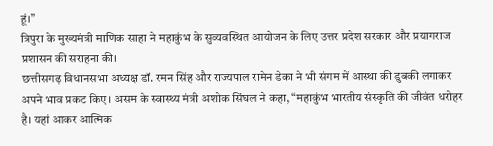हूं।”
त्रिपुरा के मुख्यमंत्री माणिक साहा ने महाकुंभ के सुव्यवस्थित आयोजन के लिए उत्तर प्रदेश सरकार और प्रयागराज प्रशासन की सराहना की।
छत्तीसगढ़ विधानसभा अध्यक्ष डॉ. रमन सिंह और राज्यपाल रामेन डेका ने भी संगम में आस्था की डुबकी लगाकर अपने भाव प्रकट किए। असम के स्वास्थ्य मंत्री अशोक सिंघल ने कहा, “महाकुंभ भारतीय संस्कृति की जीवंत धरोहर है। यहां आकर आत्मिक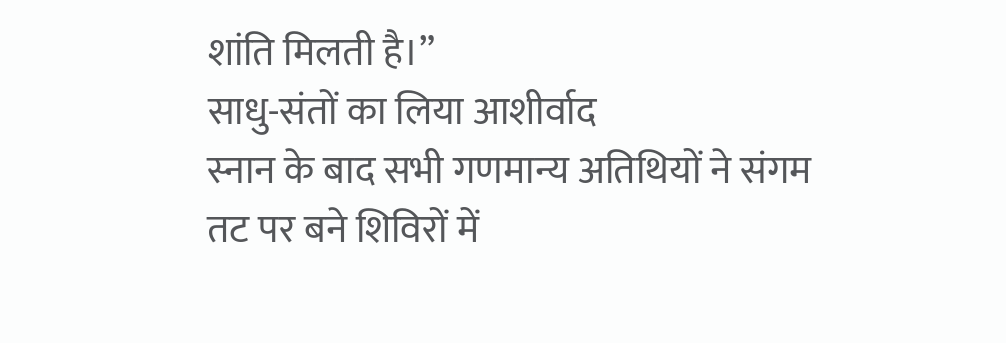शांति मिलती है।”
साधु-संतों का लिया आशीर्वाद
स्नान के बाद सभी गणमान्य अतिथियों ने संगम तट पर बने शिविरों में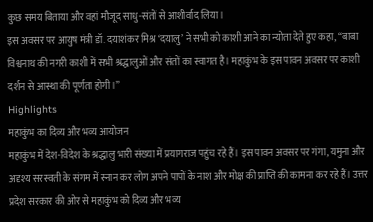कुछ समय बिताया और वहां मौजूद साधु-संतों से आशीर्वाद लिया।
इस अवसर पर आयुष मंत्री डॉ. दयाशंकर मिश्र ‘दयालु’ ने सभी को काशी आने का न्योता देते हुए कहा, “बाबा विश्वनाथ की नगरी काशी में सभी श्रद्धालुओं और संतों का स्वागत है। महाकुंभ के इस पावन अवसर पर काशी दर्शन से आस्था की पूर्णता होगी।”
Highlights
महाकुंभ का दिव्य और भव्य आयोजन
महाकुंभ में देश-विदेश के श्रद्धालु भारी संख्या में प्रयागराज पहुंच रहे हैं। इस पावन अवसर पर गंगा, यमुना और अदृश्य सरस्वती के संगम में स्नान कर लोग अपने पापों के नाश और मोक्ष की प्राप्ति की कामना कर रहे हैं। उत्तर प्रदेश सरकार की ओर से महाकुंभ को दिव्य और भव्य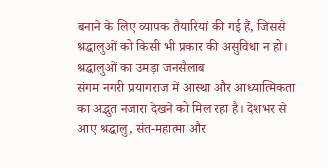बनाने के लिए व्यापक तैयारियां की गई हैं, जिससे श्रद्धालुओं को किसी भी प्रकार की असुविधा न हो।
श्रद्धालुओं का उमड़ा जनसैलाब
संगम नगरी प्रयागराज में आस्था और आध्यात्मिकता का अद्भुत नजारा देखने को मिल रहा है। देशभर से आए श्रद्धालु, संत-महात्मा और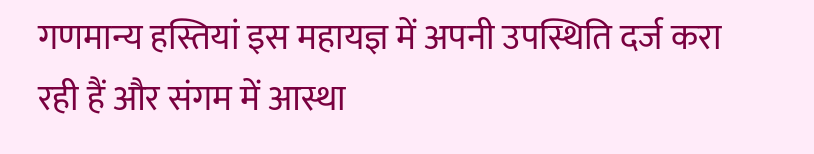गणमान्य हस्तियां इस महायज्ञ में अपनी उपस्थिति दर्ज करा रही हैं और संगम में आस्था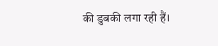की डुबकी लगा रही हैं।